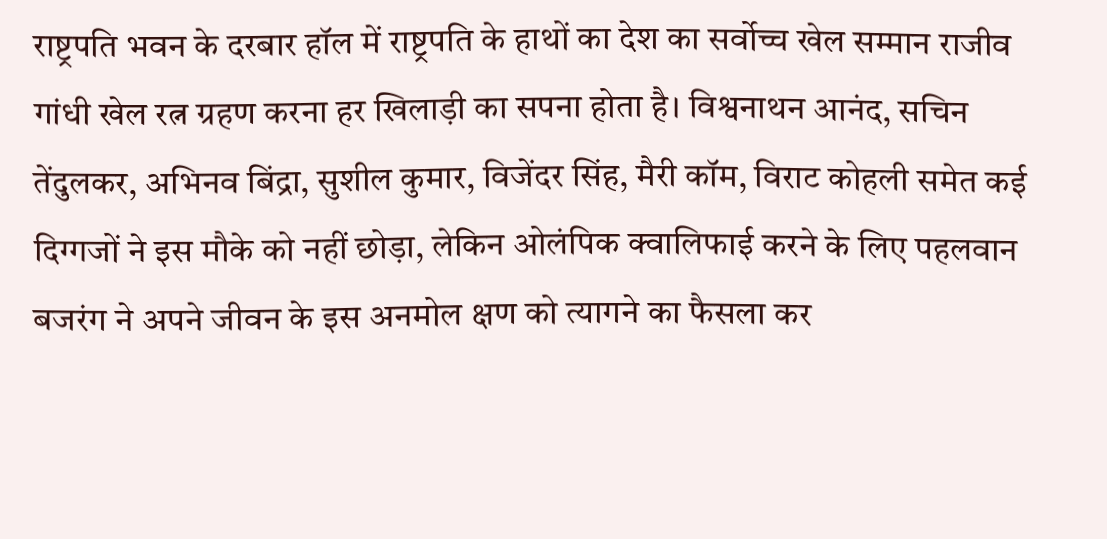राष्ट्रपति भवन के दरबार हॉल में राष्ट्रपति के हाथों का देश का सर्वोच्च खेल सम्मान राजीव गांधी खेल रत्न ग्रहण करना हर खिलाड़ी का सपना होता है। विश्वनाथन आनंद, सचिन तेंदुलकर, अभिनव बिंद्रा, सुशील कुमार, विजेंदर सिंह, मैरी कॉम, विराट कोहली समेत कई दिग्गजों ने इस मौके को नहीं छोड़ा, लेकिन ओलंपिक क्वालिफाई करने के लिए पहलवान बजरंग ने अपने जीवन के इस अनमोल क्षण को त्यागने का फैसला कर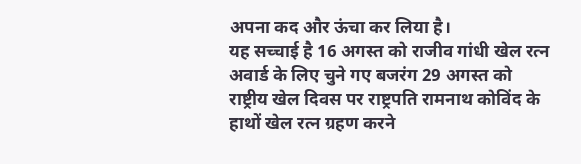अपना कद और ऊंचा कर लिया है।
यह सच्चाई है 16 अगस्त को राजीव गांधी खेल रत्न अवार्ड के लिए चुने गए बजरंग 29 अगस्त को राष्ट्रीय खेल दिवस पर राष्ट्रपति रामनाथ कोविंद के हाथों खेल रत्न ग्रहण करने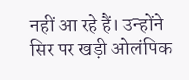नहीं आ रहे हैं। उन्होंने सिर पर खड़ी ओलंपिक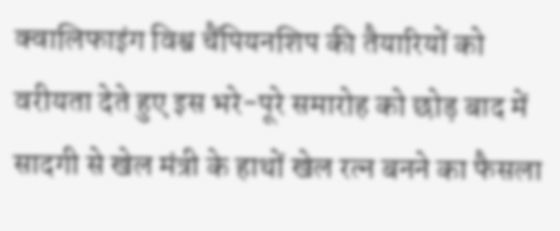क्वालिफाइंग विश्व चैंपियनशिप की तैयारियों को वरीयता देते हुए इस भरे-पूरे समारोह को छोड़ बाद में सादगी से खेल मंत्री के हाथों खेल रत्न बनने का फैसला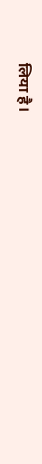लिया है।